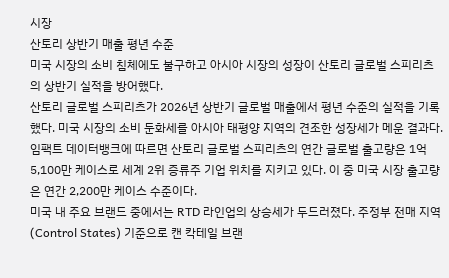시장
산토리 상반기 매출 평년 수준
미국 시장의 소비 침체에도 불구하고 아시아 시장의 성장이 산토리 글로벌 스피리츠의 상반기 실적을 방어했다.
산토리 글로벌 스피리츠가 2026년 상반기 글로벌 매출에서 평년 수준의 실적을 기록했다. 미국 시장의 소비 둔화세를 아시아 태평양 지역의 견조한 성장세가 메운 결과다.
임팩트 데이터뱅크에 따르면 산토리 글로벌 스피리츠의 연간 글로벌 출고량은 1억 5,100만 케이스로 세계 2위 증류주 기업 위치를 지키고 있다. 이 중 미국 시장 출고량은 연간 2,200만 케이스 수준이다.
미국 내 주요 브랜드 중에서는 RTD 라인업의 상승세가 두드러졌다. 주정부 전매 지역(Control States) 기준으로 캔 칵테일 브랜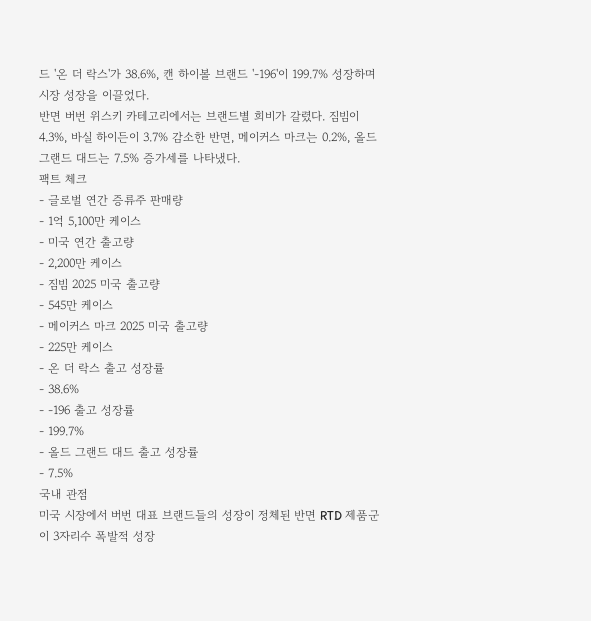드 '온 더 락스'가 38.6%, 캔 하이볼 브랜드 '-196'이 199.7% 성장하며 시장 성장을 이끌었다.
반면 버번 위스키 카테고리에서는 브랜드별 희비가 갈렸다. 짐빔이 4.3%, 바실 하이든이 3.7% 감소한 반면, 메이커스 마크는 0.2%, 올드 그랜드 대드는 7.5% 증가세를 나타냈다.
팩트 체크
- 글로벌 연간 증류주 판매량
- 1억 5,100만 케이스
- 미국 연간 출고량
- 2,200만 케이스
- 짐빔 2025 미국 출고량
- 545만 케이스
- 메이커스 마크 2025 미국 출고량
- 225만 케이스
- 온 더 락스 출고 성장률
- 38.6%
- -196 출고 성장률
- 199.7%
- 올드 그랜드 대드 출고 성장률
- 7.5%
국내 관점
미국 시장에서 버번 대표 브랜드들의 성장이 정체된 반면 RTD 제품군이 3자리수 폭발적 성장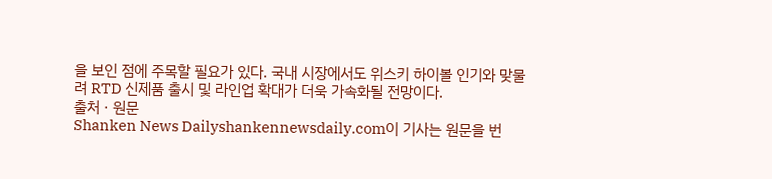을 보인 점에 주목할 필요가 있다. 국내 시장에서도 위스키 하이볼 인기와 맞물려 RTD 신제품 출시 및 라인업 확대가 더욱 가속화될 전망이다.
출처 · 원문
Shanken News Dailyshankennewsdaily.com이 기사는 원문을 번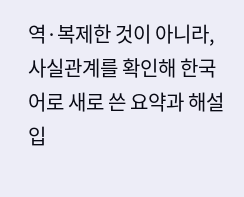역·복제한 것이 아니라, 사실관계를 확인해 한국어로 새로 쓴 요약과 해설입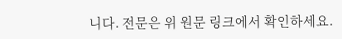니다. 전문은 위 원문 링크에서 확인하세요.